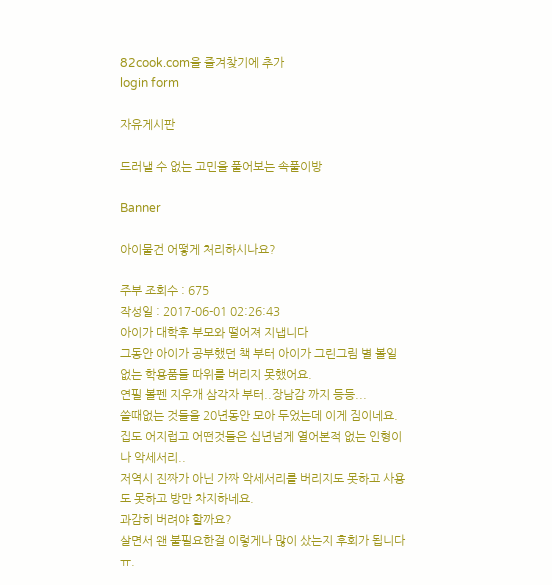82cook.com을 즐겨찾기에 추가
login form

자유게시판

드러낼 수 없는 고민을 풀어보는 속풀이방

Banner

아이물건 어떻게 처리하시나요?

주부 조회수 : 675
작성일 : 2017-06-01 02:26:43
아이가 대학후 부모와 떨어져 지냅니다
그동안 아이가 공부했던 책 부터 아이가 그린그림 별 볼일 없는 학용품들 따위를 버리지 못했어요.
연필 볼펜 지우개 삼각자 부터..장남감 까지 등등...
쓸때없는 것들을 20년동안 모아 두었는데 이게 짐이네요.
집도 어지럽고 어떤것들은 십년넘게 열어본적 없는 인형이나 악세서리..
저역시 진짜가 아닌 가짜 악세서리를 버리지도 못하고 사용도 못하고 방만 차지하네요.
과감히 버려야 할까요?
살면서 왠 불필요한걸 이렇게나 많이 샀는지 후회가 됩니다 ㅠ.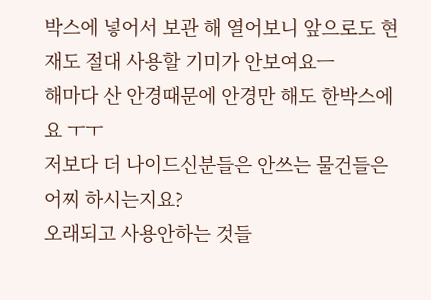박스에 넣어서 보관 해 열어보니 앞으로도 현재도 절대 사용할 기미가 안보여요ㅡ
해마다 산 안경때문에 안경만 해도 한박스에요 ㅜㅜ
저보다 더 나이드신분들은 안쓰는 물건들은 어찌 하시는지요?
오래되고 사용안하는 것들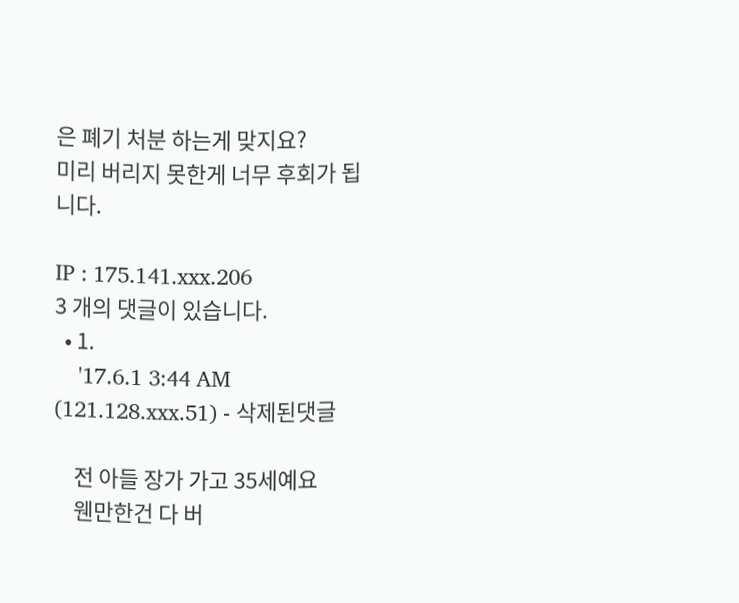은 폐기 처분 하는게 맞지요?
미리 버리지 못한게 너무 후회가 됩니다.

IP : 175.141.xxx.206
3 개의 댓글이 있습니다.
  • 1.
    '17.6.1 3:44 AM (121.128.xxx.51) - 삭제된댓글

    전 아들 장가 가고 35세예요
    웬만한건 다 버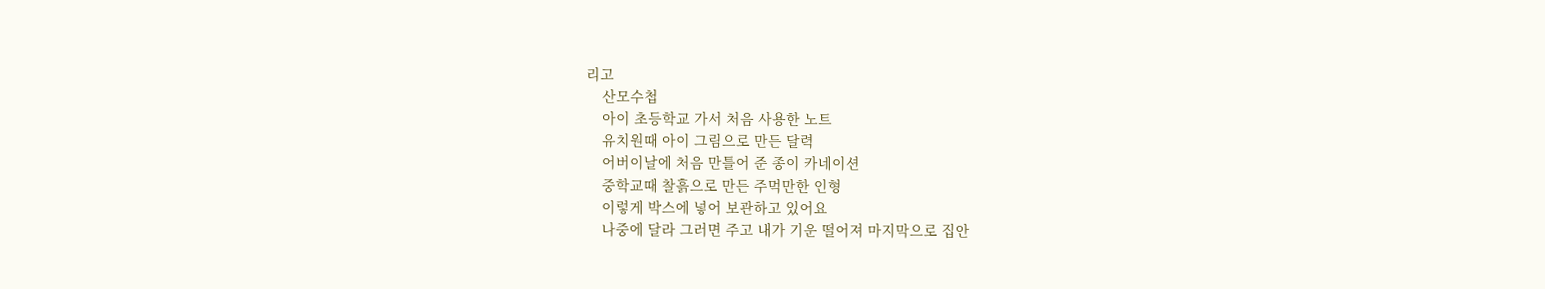리고
    산모수첩
    아이 초등학교 가서 처음 사용한 노트
    유치원때 아이 그림으로 만든 달력
    어버이날에 처음 만틀어 준 종이 카네이션
    중학교때 찰흙으로 만든 주먹만한 인형
    이렇게 박스에 넣어 보관하고 있어요
    나중에 달라 그러면 주고 내가 기운 떨어져 마지막으로 집안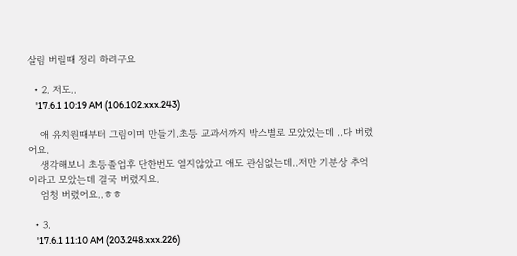살림 버릴때 정리 하려구요

  • 2. 저도..
    '17.6.1 10:19 AM (106.102.xxx.243)

    애 유치원때부터 그림이며 만들기.초등 교과서까지 박스별로 모았었는데 ..다 버렸어요.
    생각해보니 초등졸업후 단한번도 열지않았고 애도 관심없는데..저만 기분상 추억이라고 모았는데 결국 버렸지요.
    엄청 버렸어요..ㅎㅎ

  • 3.
    '17.6.1 11:10 AM (203.248.xxx.226)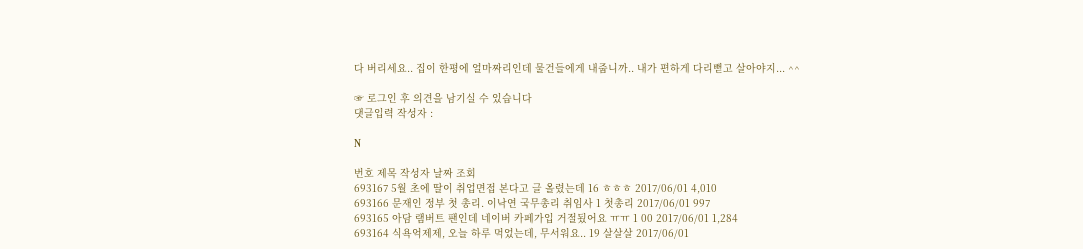다 버리세요.. 집이 한평에 얼마짜리인데 물건들에게 내줍니까.. 내가 편하게 다리뻗고 살아야지... ^^

☞ 로그인 후 의견을 남기실 수 있습니다
댓글입력 작성자 :

N

번호 제목 작성자 날짜 조회
693167 5월 초에 딸이 취업면접 본다고 글 올렸는데 16 ㅎㅎㅎ 2017/06/01 4,010
693166 문재인 정부 첫 총리. 이낙연 국무총리 취임사 1 첫총리 2017/06/01 997
693165 아담 램버트 팬인데 네이버 카페가입 거절됬어요 ㅠㅠ 1 00 2017/06/01 1,284
693164 식욕억제제, 오늘 하루 먹었는데, 무서워요.. 19 살살살 2017/06/01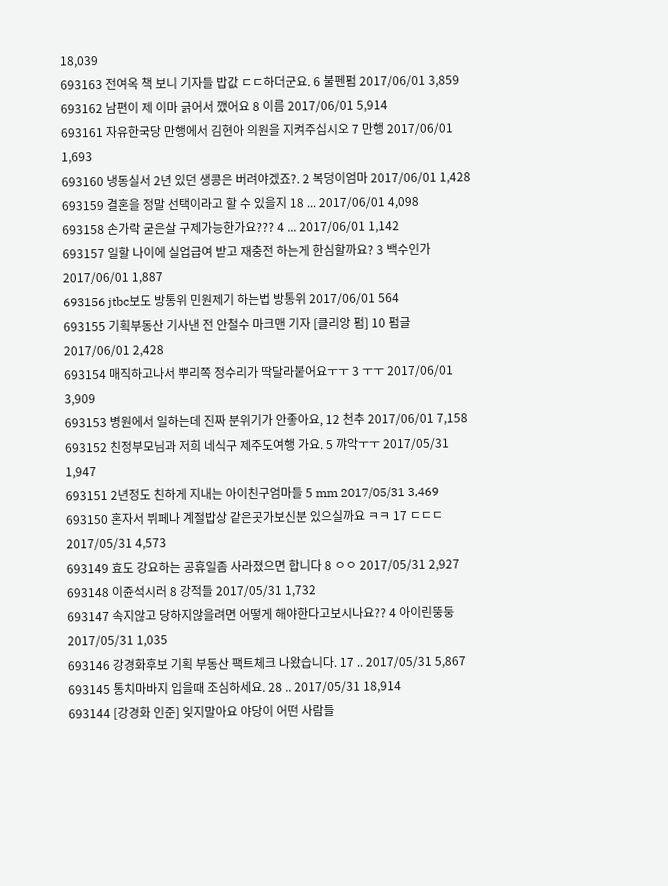18,039
693163 전여옥 책 보니 기자들 밥값 ㄷㄷ하더군요. 6 불펜펌 2017/06/01 3,859
693162 남편이 제 이마 긁어서 깼어요 8 이름 2017/06/01 5,914
693161 자유한국당 만행에서 김현아 의원을 지켜주십시오 7 만행 2017/06/01 1,693
693160 냉동실서 2년 있던 생콩은 버려야겠죠?. 2 복덩이엄마 2017/06/01 1,428
693159 결혼을 정말 선택이라고 할 수 있을지 18 ... 2017/06/01 4,098
693158 손가락 굳은살 구제가능한가요??? 4 ... 2017/06/01 1,142
693157 일할 나이에 실업급여 받고 재충전 하는게 한심할까요? 3 백수인가 2017/06/01 1,887
693156 jtbc보도 방통위 민원제기 하는법 방통위 2017/06/01 564
693155 기획부동산 기사낸 전 안철수 마크맨 기자 [클리앙 펌] 10 펌글 2017/06/01 2,428
693154 매직하고나서 뿌리쪽 정수리가 딱달라붙어요ㅜㅜ 3 ㅜㅜ 2017/06/01 3,909
693153 병원에서 일하는데 진짜 분위기가 안좋아요, 12 천추 2017/06/01 7,158
693152 친정부모님과 저희 네식구 제주도여행 가요. 5 꺄악ㅜㅜ 2017/05/31 1,947
693151 2년정도 친하게 지내는 아이친구엄마들 5 mm 2017/05/31 3,469
693150 혼자서 뷔페나 계절밥상 같은곳가보신분 있으실까요 ㅋㅋ 17 ㄷㄷㄷ 2017/05/31 4,573
693149 효도 강요하는 공휴일좀 사라졌으면 합니다 8 ㅇㅇ 2017/05/31 2,927
693148 이쥰석시러 8 강적들 2017/05/31 1,732
693147 속지않고 당하지않을려면 어떻게 해야한다고보시나요?? 4 아이린뚱둥 2017/05/31 1,035
693146 강경화후보 기획 부동산 팩트체크 나왔습니다. 17 .. 2017/05/31 5,867
693145 통치마바지 입을때 조심하세요. 28 .. 2017/05/31 18,914
693144 [강경화 인준] 잊지말아요 야당이 어떤 사람들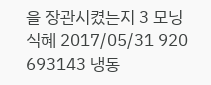을 장관시켰는지 3 모닝식혜 2017/05/31 920
693143 냉동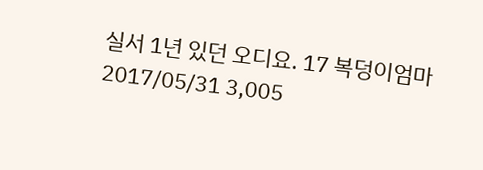실서 1년 있던 오디요. 17 복덩이엄마 2017/05/31 3,005